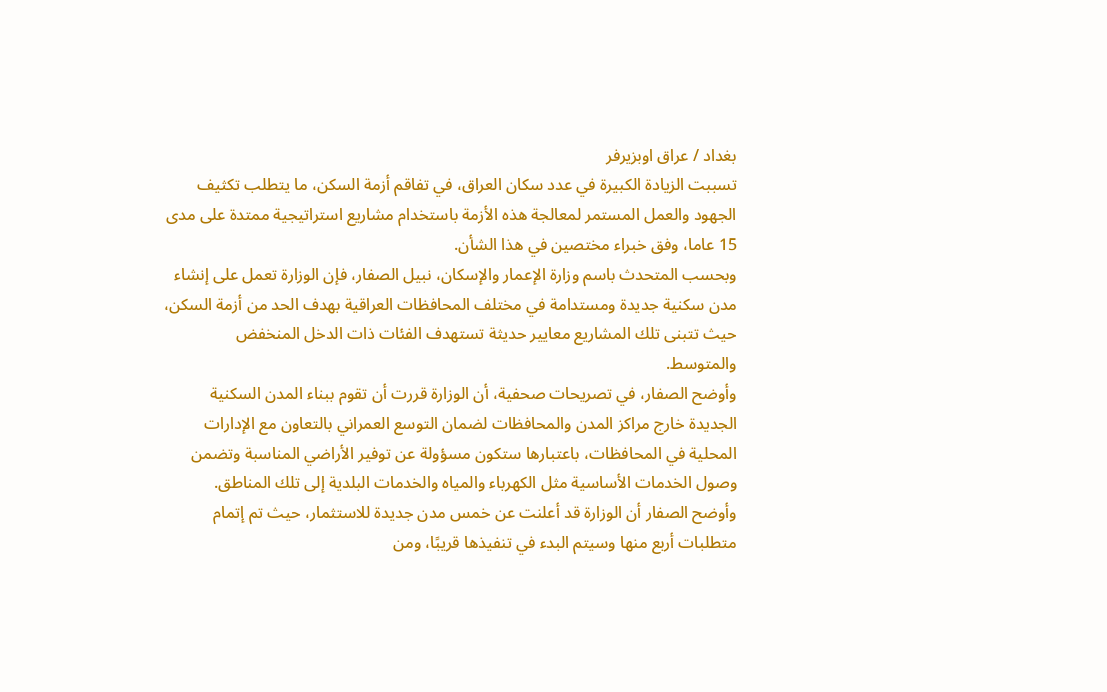بغداد / عراق اوبزيرفر
تسببت الزيادة الكبيرة في عدد سكان العراق، في تفاقم أزمة السكن، ما يتطلب تكثيف الجهود والعمل المستمر لمعالجة هذه الأزمة باستخدام مشاريع استراتيجية ممتدة على مدى 15 عاما، وفق خبراء مختصين في هذا الشأن.
وبحسب المتحدث باسم وزارة الإعمار والإسكان، نبيل الصفار، فإن الوزارة تعمل على إنشاء مدن سكنية جديدة ومستدامة في مختلف المحافظات العراقية بهدف الحد من أزمة السكن، حيث تتبنى تلك المشاريع معايير حديثة تستهدف الفئات ذات الدخل المنخفض والمتوسط.
وأوضح الصفار، في تصريحات صحفية، أن الوزارة قررت أن تقوم ببناء المدن السكنية الجديدة خارج مراكز المدن والمحافظات لضمان التوسع العمراني بالتعاون مع الإدارات المحلية في المحافظات، باعتبارها ستكون مسؤولة عن توفير الأراضي المناسبة وتضمن وصول الخدمات الأساسية مثل الكهرباء والمياه والخدمات البلدية إلى تلك المناطق.
وأوضح الصفار أن الوزارة قد أعلنت عن خمس مدن جديدة للاستثمار، حيث تم إتمام متطلبات أربع منها وسيتم البدء في تنفيذها قريبًا، ومن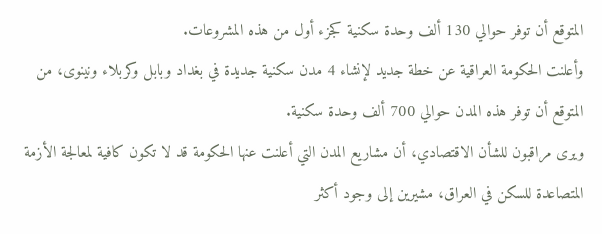المتوقع أن توفر حوالي 130 ألف وحدة سكنية كجزء أول من هذه المشروعات.
وأعلنت الحكومة العراقية عن خطة جديد لإنشاء 4 مدن سكنية جديدة في بغداد وبابل وكربلاء ونينوى، من المتوقع أن توفر هذه المدن حوالي 700 ألف وحدة سكنية.
ويرى مراقبون للشأن الاقتصادي، أن مشاريع المدن التي أعلنت عنها الحكومة قد لا تكون كافية لمعالجة الأزمة المتصاعدة للسكن في العراق، مشيرين إلى وجود أكثر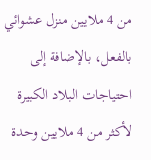من 4 ملايين منزل عشوائي بالفعل، بالإضافة إلى احتياجات البلاد الكبيرة لأكثر من 4 ملايين وحدة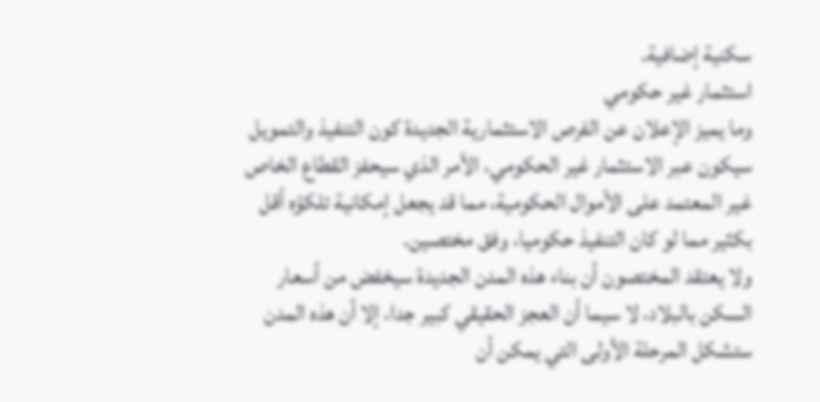سكنية إضافية.
استثمار غير حكومي
وما يميز الإعلان عن الفرص الاستثمارية الجديدة كون التنفيذ والتمويل سيكون عبر الاستثمار غير الحكومي، الأمر الذي سيحفز القطاع الخاص غير المعتمد على الأموال الحكومية، مما قد يجعل إمكانية تلكؤه أقل بكثير مما لو كان التنفيذ حكوميا، وفق مختصين.
ولا يعتقد المختصون أن بناء هذه المدن الجديدة سيخفض من أسعار السكن بالبلاد، لا سيما أن العجز الحقيقي كبير جدا، إلا أن هذه المدن ستشكل المرحلة الأولى التي يمكن أن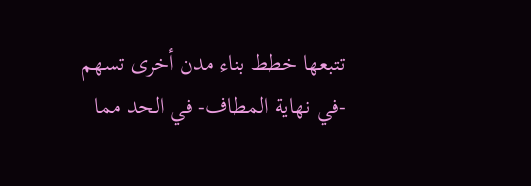تتبعها خطط بناء مدن أخرى تسهم -في نهاية المطاف- في الحد مما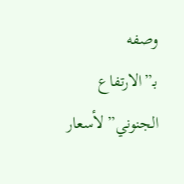وصفه بـ”الارتفاع الجنوني” لأسعار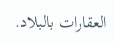العقارات بالبلاد.